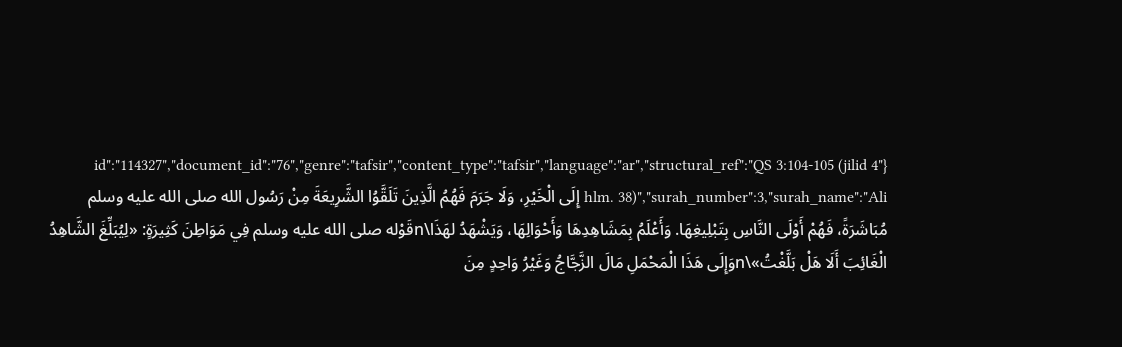{"id":"114327","document_id":"76","genre":"tafsir","content_type":"tafsir","language":"ar","structural_ref":"QS 3:104-105 (jilid 4 hlm. 38)","surah_number":3,"surah_name":"Ali إِلَى الْخَيْرِ، وَلَا جَرَمَ فَهُمُ الَّذِينَ تَلَقَّوُا الشَّرِيعَةَ مِنْ رَسُول الله صلى الله عليه وسلم مُبَاشَرَةً، فَهُمْ أَوْلَى النَّاسِ بِتَبْلِيغِهَا. وَأَعْلَمُ بِمَشَاهِدِهَا وَأَحْوَالِهَا، وَيَشْهَدُ لهَذَا\nقَوْله صلى الله عليه وسلم فِي مَوَاطِنَ كَثِيرَةٍ: «لِيُبَلِّغَ الشَّاهِدُ الْغَائِبَ أَلَا هَلْ بَلَّغْتُ»\nوَإِلَى هَذَا الْمَحْمَلِ مَالَ الزَّجَّاجُ وَغَيْرُ وَاحِدٍ مِنَ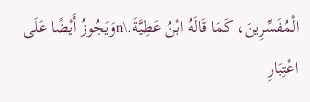الْمُفَسِّرِينَ، كَمَا قَالَهُ ابْنُ عَطِيَّةَ.\nوَيَجُوزُ أَيْضًا عَلَى اعْتِبَارِ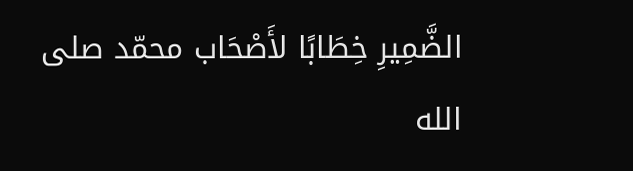الضَّمِيرِ خِطَابًا لأَصْحَاب محمّد صلى الله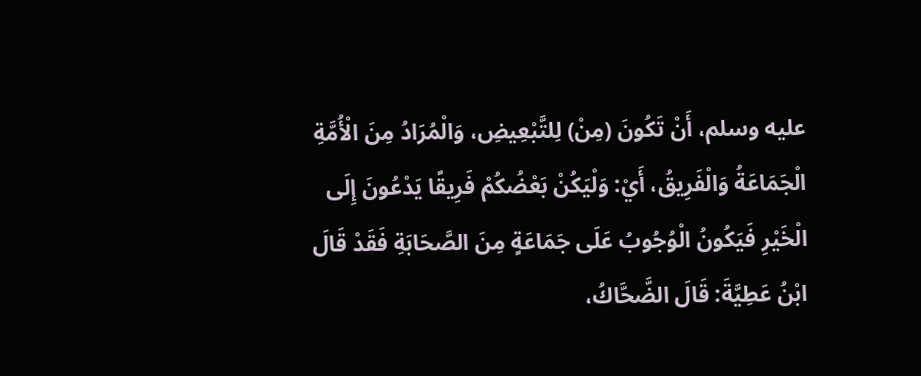عليه وسلم، أَنْ تَكُونَ (مِنْ) لِلتَّبْعِيضِ، وَالْمُرَادُ مِنَ الْأُمَّةِ الْجَمَاعَةُ وَالْفَرِيقُ، أَيْ: وَلْيَكُنْ بَعْضُكُمْ فَرِيقًا يَدْعُونَ إِلَى الْخَيْرِ فَيَكُونُ الْوُجُوبُ عَلَى جَمَاعَةٍ مِنَ الصَّحَابَةِ فَقَدْ قَالَ ابْنُ عَطِيَّةَ: قَالَ الضَّحَّاكُ،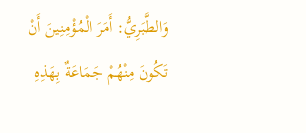وَالطَّبَرِيُّ: أَمَرَ الْمُؤْمِنِينَ أَنْ تَكُونَ مِنْهُمْ جَمَاعَةٌ بِهَذِهِ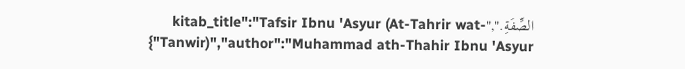الصِّفَةِ.","kitab_title":"Tafsir Ibnu 'Asyur (At-Tahrir wat-Tanwir)","author":"Muhammad ath-Thahir Ibnu 'Asyur"}